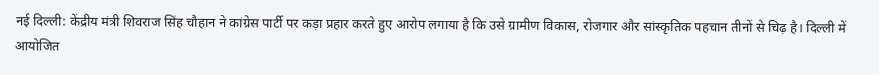नई दिल्ली: केंद्रीय मंत्री शिवराज सिंह चौहान ने कांग्रेस पार्टी पर कड़ा प्रहार करते हुए आरोप लगाया है कि उसे ग्रामीण विकास, रोजगार और सांस्कृतिक पहचान तीनों से चिढ़ है। दिल्ली में आयोजित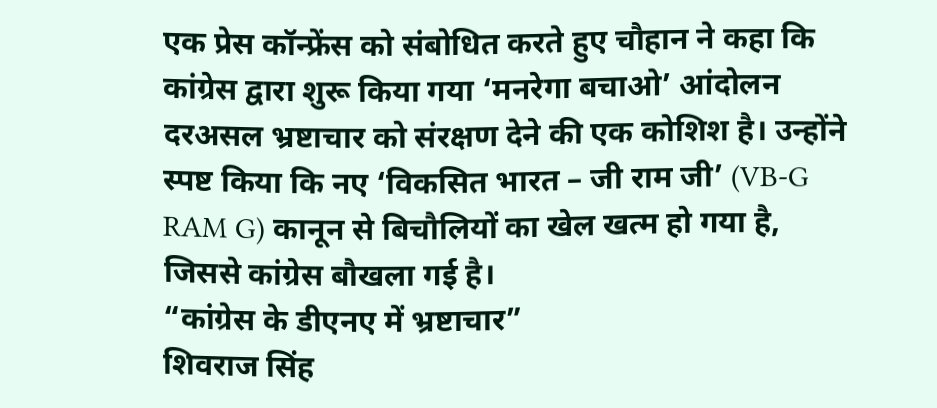एक प्रेस कॉन्फ्रेंस को संबोधित करते हुए चौहान ने कहा कि कांग्रेस द्वारा शुरू किया गया ‘मनरेगा बचाओ’ आंदोलन दरअसल भ्रष्टाचार को संरक्षण देने की एक कोशिश है। उन्होंने स्पष्ट किया कि नए ‘विकसित भारत – जी राम जी’ (VB-G RAM G) कानून से बिचौलियों का खेल खत्म हो गया है, जिससे कांग्रेस बौखला गई है।
“कांग्रेस के डीएनए में भ्रष्टाचार”
शिवराज सिंह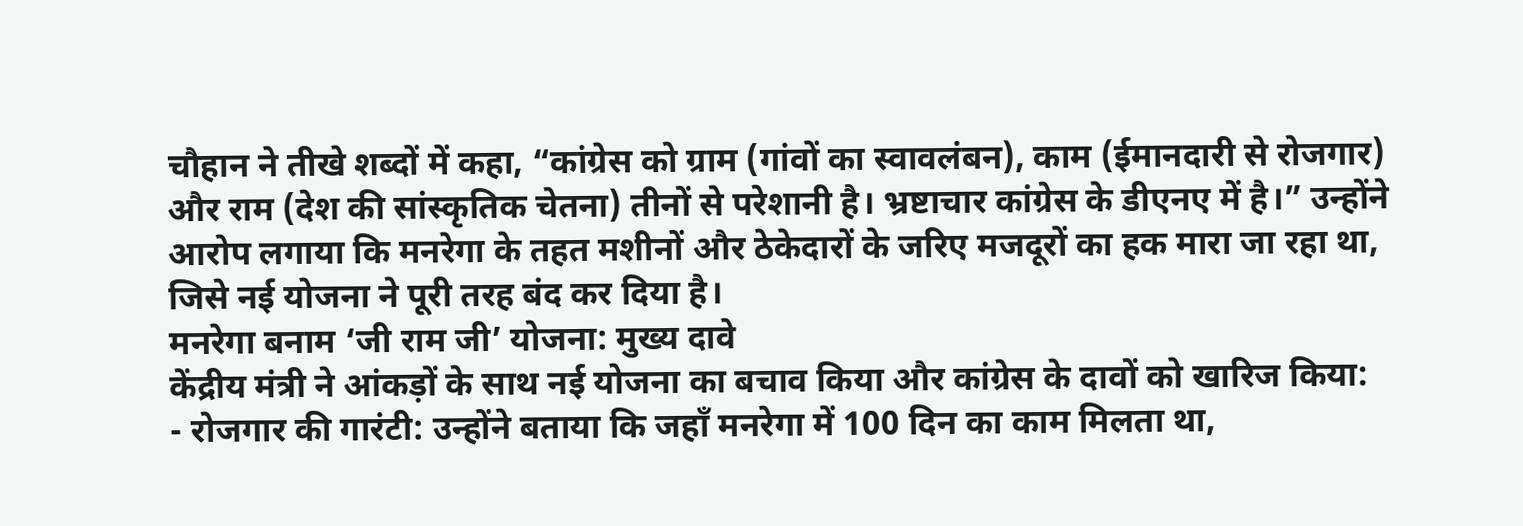चौहान ने तीखे शब्दों में कहा, “कांग्रेस को ग्राम (गांवों का स्वावलंबन), काम (ईमानदारी से रोजगार) और राम (देश की सांस्कृतिक चेतना) तीनों से परेशानी है। भ्रष्टाचार कांग्रेस के डीएनए में है।” उन्होंने आरोप लगाया कि मनरेगा के तहत मशीनों और ठेकेदारों के जरिए मजदूरों का हक मारा जा रहा था, जिसे नई योजना ने पूरी तरह बंद कर दिया है।
मनरेगा बनाम ‘जी राम जी’ योजना: मुख्य दावे
केंद्रीय मंत्री ने आंकड़ों के साथ नई योजना का बचाव किया और कांग्रेस के दावों को खारिज किया:
- रोजगार की गारंटी: उन्होंने बताया कि जहाँ मनरेगा में 100 दिन का काम मिलता था,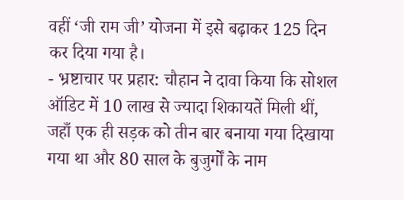वहीं ‘जी राम जी’ योजना में इसे बढ़ाकर 125 दिन कर दिया गया है।
- भ्रष्टाचार पर प्रहार: चौहान ने दावा किया कि सोशल ऑडिट में 10 लाख से ज्यादा शिकायतें मिली थीं, जहाँ एक ही सड़क को तीन बार बनाया गया दिखाया गया था और 80 साल के बुजुर्गों के नाम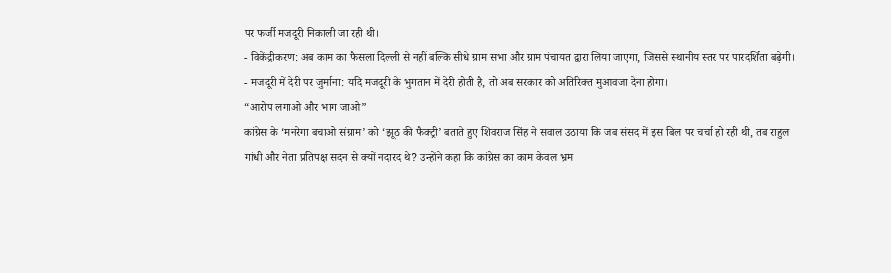पर फर्जी मजदूरी निकाली जा रही थी।
- विकेंद्रीकरण: अब काम का फैसला दिल्ली से नहीं बल्कि सीधे ग्राम सभा और ग्राम पंचायत द्वारा लिया जाएगा, जिससे स्थानीय स्तर पर पारदर्शिता बढ़ेगी।
- मजदूरी में देरी पर जुर्माना: यदि मजदूरी के भुगतान में देरी होती है, तो अब सरकार को अतिरिक्त मुआवजा देना होगा।
“आरोप लगाओ और भाग जाओ”
कांग्रेस के ‘मनरेगा बचाओ संग्राम’ को ‘झूठ की फैक्ट्री’ बताते हुए शिवराज सिंह ने सवाल उठाया कि जब संसद में इस बिल पर चर्चा हो रही थी, तब राहुल गांधी और नेता प्रतिपक्ष सदन से क्यों नदारद थे? उन्होंने कहा कि कांग्रेस का काम केवल भ्रम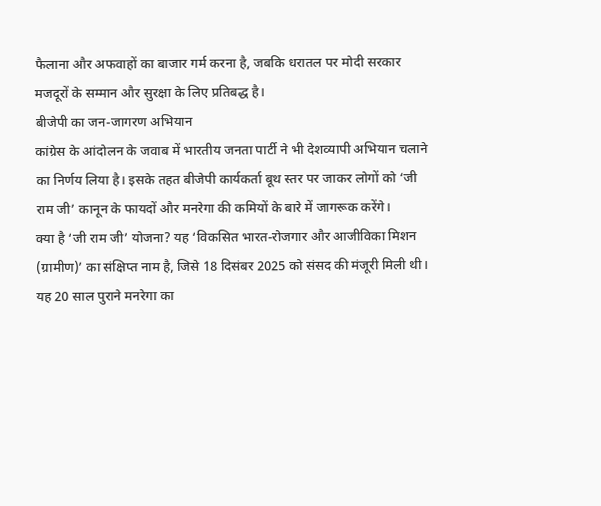फैलाना और अफवाहों का बाजार गर्म करना है, जबकि धरातल पर मोदी सरकार मजदूरों के सम्मान और सुरक्षा के लिए प्रतिबद्ध है।
बीजेपी का जन-जागरण अभियान
कांग्रेस के आंदोलन के जवाब में भारतीय जनता पार्टी ने भी देशव्यापी अभियान चलाने का निर्णय लिया है। इसके तहत बीजेपी कार्यकर्ता बूथ स्तर पर जाकर लोगों को ‘जी राम जी’ कानून के फायदों और मनरेगा की कमियों के बारे में जागरूक करेंगे।
क्या है ‘जी राम जी’ योजना? यह ‘विकसित भारत-रोजगार और आजीविका मिशन (ग्रामीण)’ का संक्षिप्त नाम है, जिसे 18 दिसंबर 2025 को संसद की मंजूरी मिली थी। यह 20 साल पुराने मनरेगा का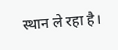स्थान ले रहा है।